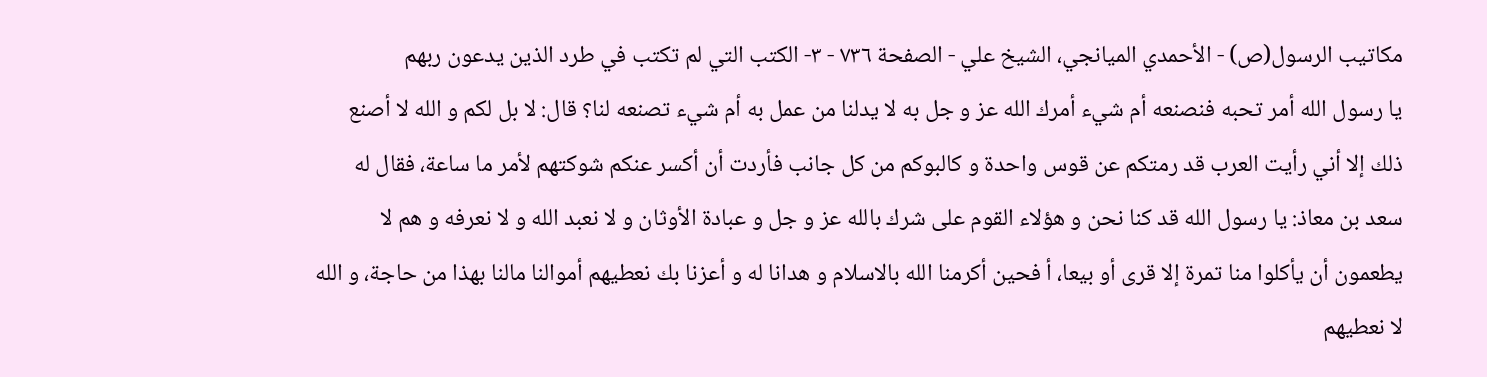مكاتيب الرسول(ص) - الأحمدي الميانجي، الشيخ علي - الصفحة ٧٣٦ - ٣- الكتب التي لم تكتب في طرد الذين يدعون ربهم
يا رسول الله أمر تحبه فنصنعه أم شيء أمرك الله عز و جل به لا يدلنا من عمل به أم شيء تصنعه لنا؟ قال: لا بل لكم و الله لا أصنع ذلك إلا أني رأيت العرب قد رمتكم عن قوس واحدة و كالبوكم من كل جانب فأردت أن أكسر عنكم شوكتهم لأمر ما ساعة، فقال له سعد بن معاذ: يا رسول الله قد كنا نحن و هؤلاء القوم على شرك بالله عز و جل و عبادة الأوثان و لا نعبد الله و لا نعرفه و هم لا يطعمون أن يأكلوا منا تمرة إلا قرى أو بيعا، أ فحين أكرمنا الله بالاسلام و هدانا له و أعزنا بك نعطيهم أموالنا مالنا بهذا من حاجة، و الله لا نعطيهم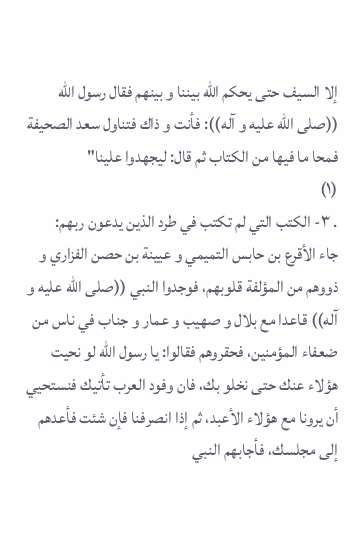إلا السيف حتى يحكم الله بيننا و بينهم فقال رسول الله ((صلى الله عليه و آله)): فأنت و ذاك فتناول سعد الصحيفة فمحا ما فيها من الكتاب ثم قال: ليجهدوا علينا"
(١)
. ٣- الكتب التي لم تكتب في طرد الذين يدعون ربهم:
جاء الأقرع بن حابس التميمي و عيينة بن حصن الفزاري و ذووهم من المؤلفة قلوبهم، فوجدوا النبي ((صلى الله عليه و آله)) قاعدا مع بلال و صهيب و عمار و جناب في ناس من ضعفاء المؤمنين، فحقروهم فقالوا: يا رسول الله لو نحيت هؤلاء عنك حتى نخلو بك، فان وفود العرب تأتيك فنستحيي أن يرونا مع هؤلاء الأعبد، ثم إذا انصرفنا فإن شئت فأعدهم إلى مجلسك، فأجابهم النبي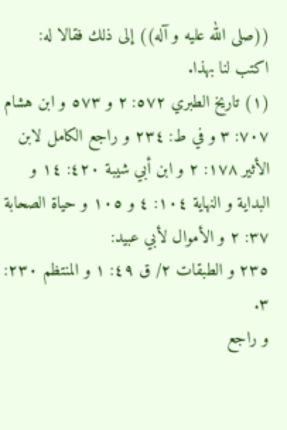((صلى الله عليه و آله)) إلى ذلك فقالا له: اكتب لنا بهذا.
(١) تاريخ الطبري ٥٧٢: ٢ و ٥٧٣ و ابن هشام ٧٠٧: ٣ و في ط: ٢٣٤ و راجع الكامل لابن الأثير ١٧٨: ٢ و ابن أبي شيبة ٤٢٠: ١٤ و البداية و النهاية ١٠٤: ٤ و ١٠٥ و حياة الصحابة ٣٧: ٢ و الأموال لأبي عبيد:
٢٣٥ و الطبقات ٢/ ق ٤٩: ١ و المنتظم ٢٣٠: ٣.
و راجع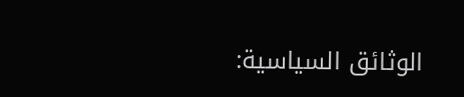الوثائق السياسية: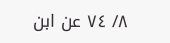٨/ ٧٤ عن ابن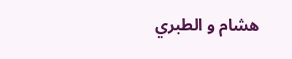هشام و الطبري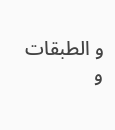و الطبقات و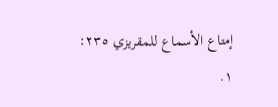إمتاع الأسماع للمقريزي ٢٣٥: ١.